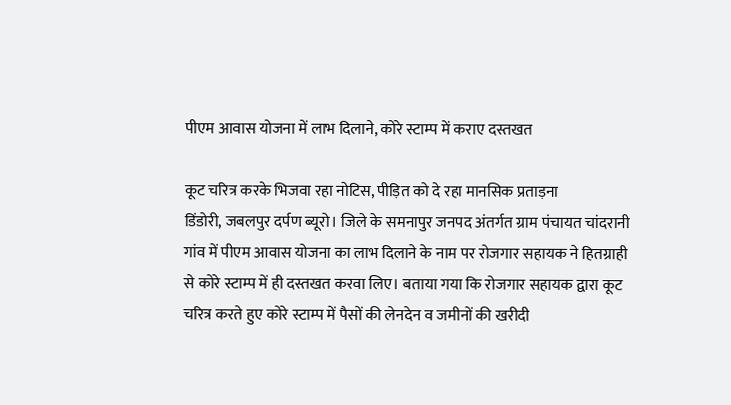पीएम आवास योजना में लाभ दिलाने, कोरे स्टाम्प में कराए दस्तखत

कूट चरित्र करके भिजवा रहा नोटिस, पीड़ित को दे रहा मानसिक प्रताड़ना
डिंडोरी, जबलपुर दर्पण ब्यूरो। जिले के समनापुर जनपद अंतर्गत ग्राम पंचायत चांदरानी गांव में पीएम आवास योजना का लाभ दिलाने के नाम पर रोजगार सहायक ने हितग्राही से कोरे स्टाम्प में ही दस्तखत करवा लिए। बताया गया कि रोजगार सहायक द्वारा कूट चरित्र करते हुए कोरे स्टाम्प में पैसों की लेनदेन व जमीनों की खरीदी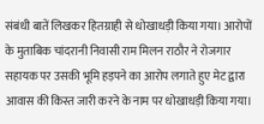संबंधी बातें लिखकर हितग्राही से धोखाधड़ी किया गया। आरोपों के मुताबिक चांदरानी निवासी राम मिलन राठौर ने रोजगार सहायक पर उसकी भूमि हड़पने का आरोप लगाते हुए मेट द्वारा आवास की किस्त जारी करने के नाम पर धोखाधड़ी किया गया।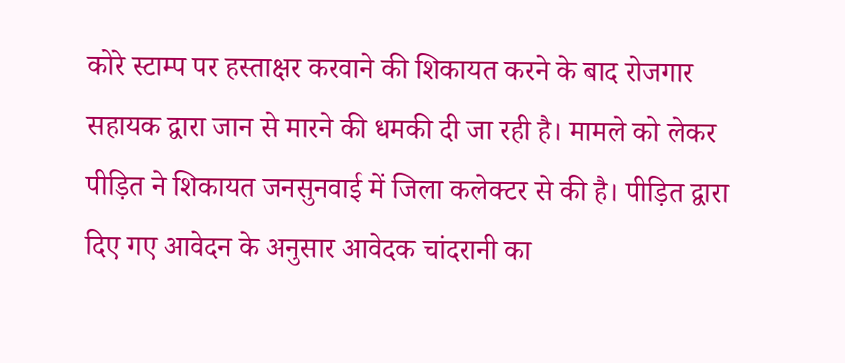कोरे स्टाम्प पर हस्ताक्षर करवाने की शिकायत करने के बाद रोजगार सहायक द्वारा जान से मारने की धमकी दी जा रही है। मामले को लेकर पीड़ित ने शिकायत जनसुनवाई में जिला कलेक्टर से की है। पीड़ित द्वारा दिए गए आवेदन के अनुसार आवेदक चांदरानी का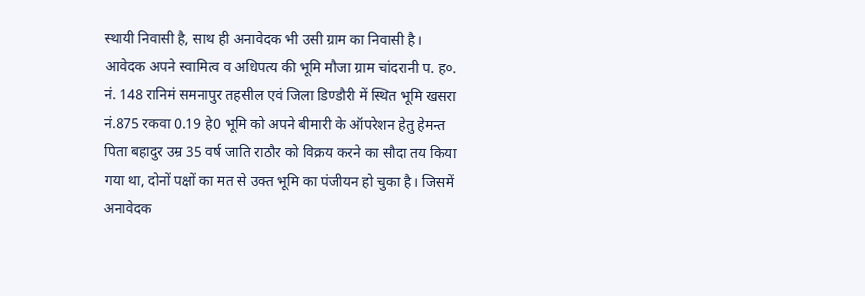स्थायी निवासी है, साथ ही अनावेदक भी उसी ग्राम का निवासी है। आवेदक अपने स्वामित्व व अधिपत्य की भूमि मौजा ग्राम चांदरानी प. ह०. नं. 148 रानिमं समनापुर तहसील एवं जिला डिण्डौरी में स्थित भूमि खसरा नं.875 रकवा 0.19 हे0 भूमि को अपने बीमारी के ऑपरेशन हेतु हेमन्त पिता बहादुर उम्र 35 वर्ष जाति राठौर को विक्रय करने का सौदा तय किया गया था, दोनों पक्षों का मत से उक्त भूमि का पंजीयन हो चुका है। जिसमें अनावेदक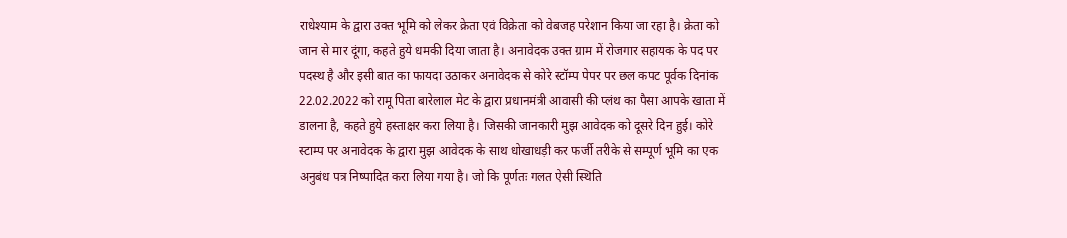राधेश्याम के द्वारा उक्त भूमि को लेकर क्रेता एवं विक्रेता को वेबजह परेशान किया जा रहा है। क्रेता को जान से मार दूंगा, कहते हुये धमकी दिया जाता है। अनावेदक उक्त ग्राम में रोजगार सहायक के पद पर पदस्थ है और इसी बात का फायदा उठाकर अनावेदक से कोरे स्टॉम्प पेपर पर छल कपट पूर्वक दिनांक 22.02.2022 को रामू पिता बारेलाल मेट के द्वारा प्रधानमंत्री आवासी की प्लंथ का पैसा आपके खाता में डालना है, कहते हुये हस्ताक्षर करा लिया है। जिसकी जानकारी मुझ आवेदक को दूसरे दिन हुई। कोरे स्टाम्प पर अनावेदक के द्वारा मुझ आवेदक के साथ धोखाधड़ी कर फर्जी तरीके से सम्पूर्ण भूमि का एक अनुबंध पत्र निष्पादित करा लिया गया है। जो कि पूर्णतः गलत ऐसी स्थिति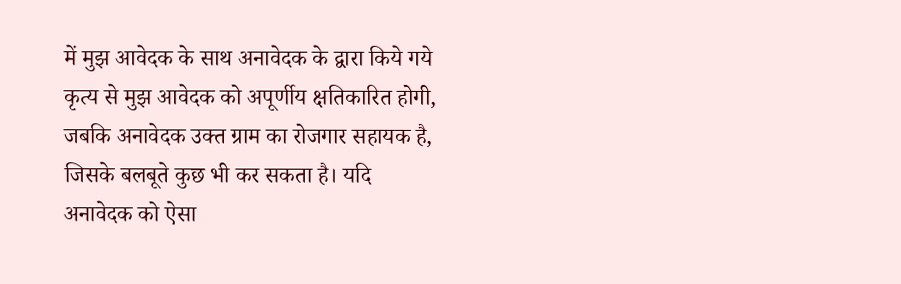में मुझ आवेदक के साथ अनावेदक के द्वारा किये गये कृत्य से मुझ आवेदक को अपूर्णीय क्षतिकारित होगी, जबकि अनावेदक उक्त ग्राम का रोजगार सहायक है, जिसके बलबूते कुछ भी कर सकता है। यदि अनावेदक को ऐसा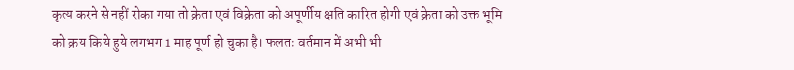कृत्य करने से नहीं रोका गया तो क्रेता एवं विक्रेता को अपूर्णीय क्षति कारित होगी एवं क्रेता को उक्त भूमि को क्रय किये हुये लगभग 1 माह पूर्ण हो चुका है। फलतः वर्तमान में अभी भी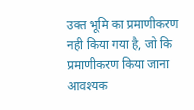उक्त भूमि का प्रमाणीकरण नही किया गया है, जो कि प्रमाणीकरण किया जाना आवश्यक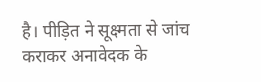है। पीड़ित ने सूक्ष्मता से जांच कराकर अनावेदक के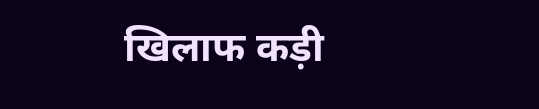खिलाफ कड़ी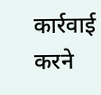कार्रवाई करने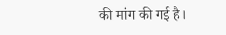की मांग की गई है।